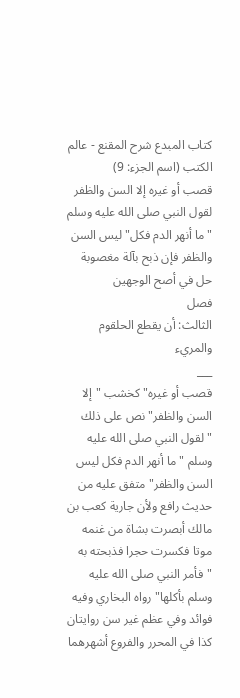كتاب المبدع شرح المقنع - عالم الكتب (اسم الجزء: 9)
قصب أو غيره إلا السن والظفر لقول النبي صلى الله عليه وسلم "ما أنهر الدم فكل" ليس السن والظفر فإن ذبح بآلة مغصوبة حل في أصح الوجهين
فصل
الثالث: أن يقطع الحلقوم والمريء
___
قصب أو غيره" كخشب "إلا السن والظفر" نص على ذلك "لقول النبي صلى الله عليه وسلم "ما أنهر الدم فكل ليس السن والظفر" متفق عليه من حديث رافع ولأن جارية كعب بن مالك أبصرت بشاة من غنمه موتا فكسرت حجرا فذبحته به "فأمر النبي صلى الله عليه وسلم بأكلها" رواه البخاري وفيه فوائد وفي عظم غير سن روايتان كذا في المحرر والفروع أشهرهما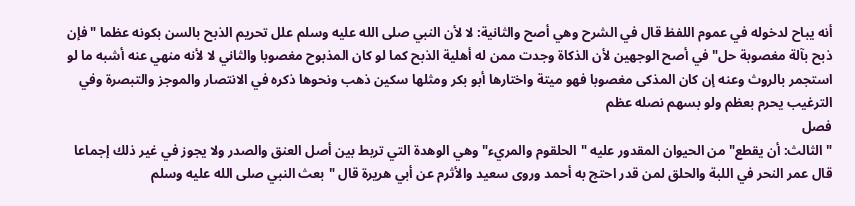أنه يباح لدخوله في عموم اللفظ قال في الشرح وهي أصح والثانية: لا لأن النبي صلى الله عليه وسلم علل تحريم الذبح بالسن بكونه عظما "فإن ذبح بآلة مغصوبة حل" في أصح الوجهين لأن الذكاة وجدت ممن له أهلية الذبح كما لو كان المذبوح مغصوبا والثاني لا لأنه منهي عنه أشبه ما لو استجمر بالروث وعنه إن كان المذكى مغصوبا فهو ميتة واختارها أبو بكر ومثلها سكين ذهب ونحوها ذكره في الانتصار والموجز والتبصرة وفي الترغيب يحرم بعظم ولو بسهم نصله عظم
فصل
"الثالث: أن يقطع" من الحيوان المقدور عليه "الحلقوم والمريء" وهي الوهدة التي تربط بين أصل العنق والصدر ولا يجوز في غير ذلك إجماعا قال عمر النحر في اللبة والحلق لمن قدر احتج به أحمد وروى سعيد والأثرم عن أبي هريرة قال "بعث النبي صلى الله عليه وسلم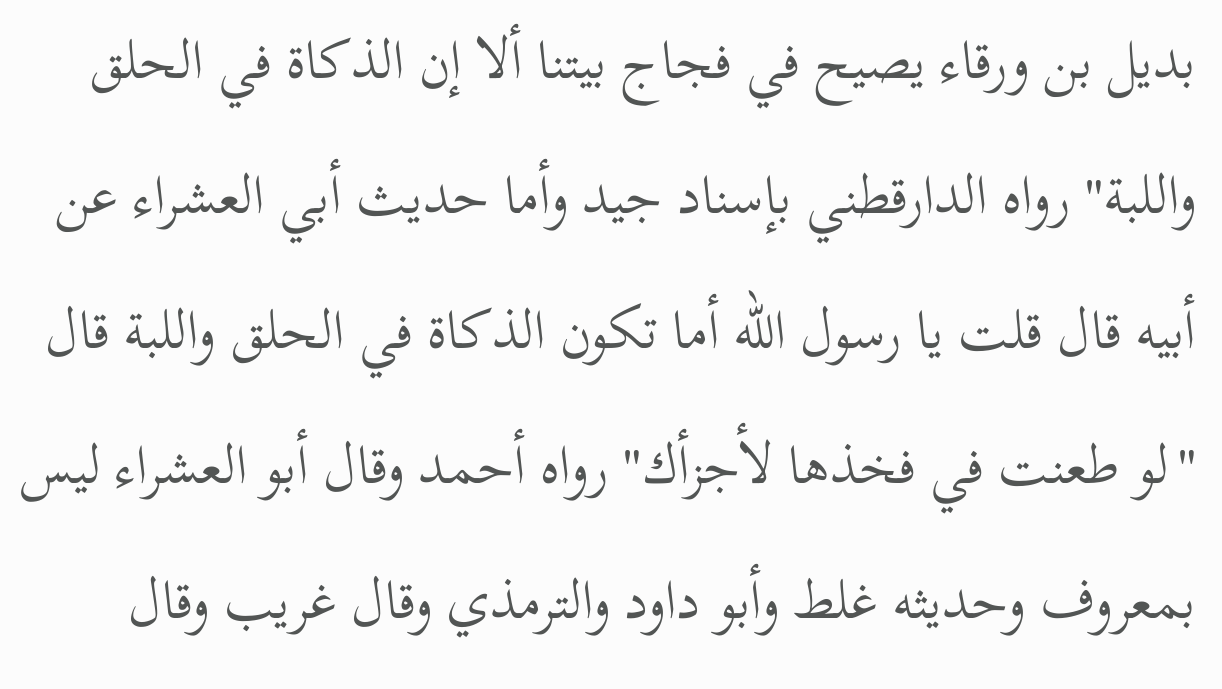بديل بن ورقاء يصيح في فجاج بيتنا ألا إن الذكاة في الحلق واللبة" رواه الدارقطني بإسناد جيد وأما حديث أبي العشراء عن أبيه قال قلت يا رسول الله أما تكون الذكاة في الحلق واللبة قال "لو طعنت في فخذها لأجزأك" رواه أحمد وقال أبو العشراء ليس بمعروف وحديثه غلط وأبو داود والترمذي وقال غريب وقال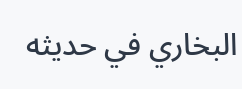البخاري في حديثه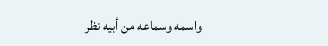واسمه وسماعه من أبيه نظر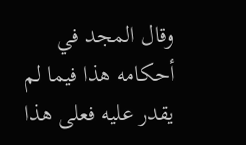وقال المجد في أحكامه هذا فيما لم يقدر عليه فعلى هذا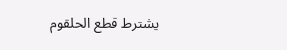يشترط قطع الحلقوم